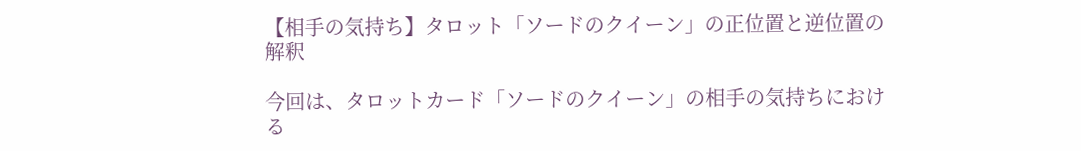【相手の気持ち】タロット「ソードのクイーン」の正位置と逆位置の解釈

今回は、タロットカード「ソードのクイーン」の相手の気持ちにおける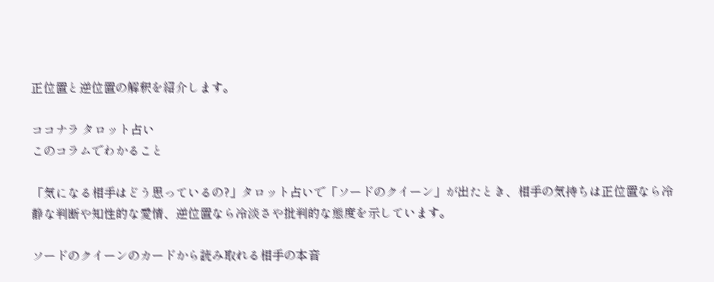正位置と逆位置の解釈を紹介します。

ココナラ タロット占い
このコラムでわかること

「気になる相手はどう思っているの?」タロット占いで「ソードのクイーン」が出たとき、相手の気持ちは正位置なら冷静な判断や知性的な愛情、逆位置なら冷淡さや批判的な態度を示しています。

ソードのクイーンのカードから読み取れる相手の本音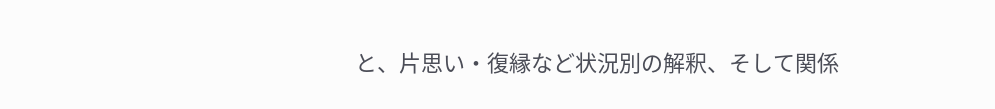と、片思い・復縁など状況別の解釈、そして関係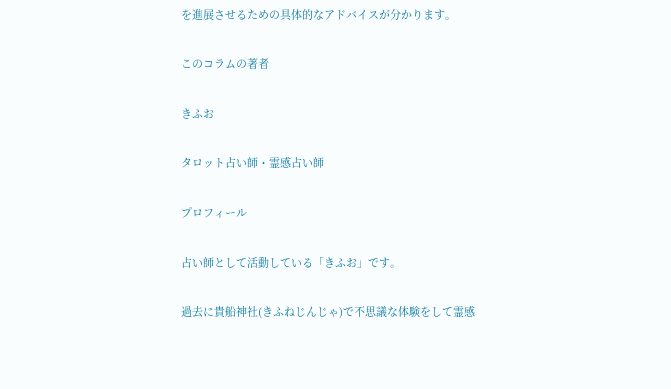を進展させるための具体的なアドバイスが分かります。

このコラムの著者

きふお

タロット占い師・霊感占い師

プロフィール

占い師として活動している「きふお」です。

過去に貴船神社(きふねじんじゃ)で不思議な体験をして霊感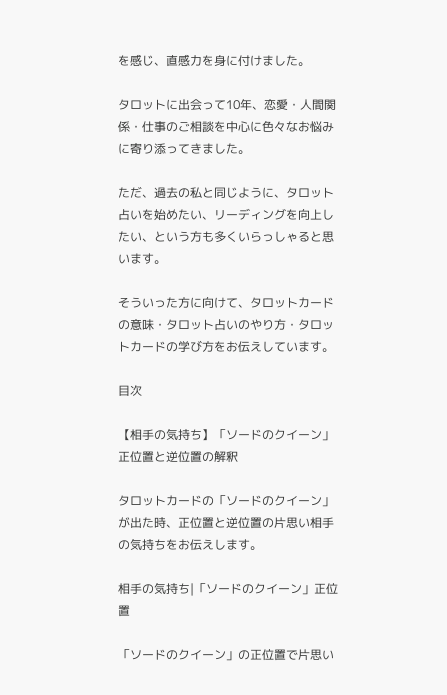を感じ、直感力を身に付けました。

タロットに出会って10年、恋愛・人間関係・仕事のご相談を中心に色々なお悩みに寄り添ってきました。

ただ、過去の私と同じように、タロット占いを始めたい、リーディングを向上したい、という方も多くいらっしゃると思います。

そういった方に向けて、タロットカードの意味・タロット占いのやり方・タロットカードの学び方をお伝えしています。

目次

【相手の気持ち】「ソードのクイーン」正位置と逆位置の解釈

タロットカードの「ソードのクイーン」が出た時、正位置と逆位置の片思い相手の気持ちをお伝えします。

相手の気持ち|「ソードのクイーン」正位置

「ソードのクイーン」の正位置で片思い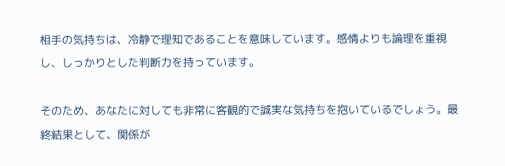相手の気持ちは、冷静で理知であることを意味しています。感情よりも論理を重視し、しっかりとした判断力を持っています。

そのため、あなたに対しても非常に客観的で誠実な気持ちを抱いているでしょう。最終結果として、関係が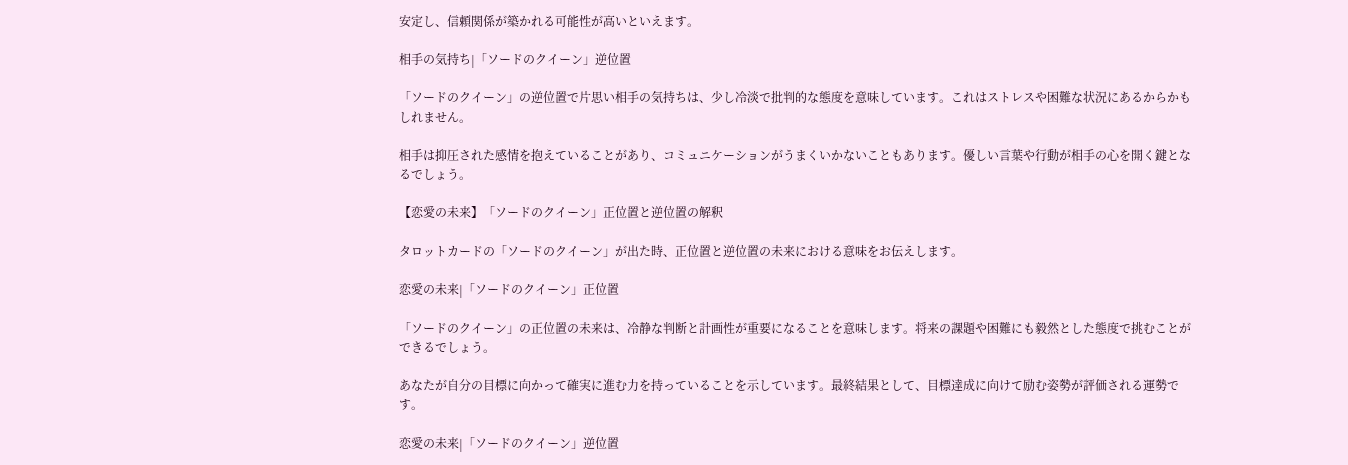安定し、信頼関係が築かれる可能性が高いといえます。

相手の気持ち|「ソードのクイーン」逆位置

「ソードのクイーン」の逆位置で片思い相手の気持ちは、少し冷淡で批判的な態度を意味しています。これはストレスや困難な状況にあるからかもしれません。

相手は抑圧された感情を抱えていることがあり、コミュニケーションがうまくいかないこともあります。優しい言葉や行動が相手の心を開く鍵となるでしょう。

【恋愛の未来】「ソードのクイーン」正位置と逆位置の解釈

タロットカードの「ソードのクイーン」が出た時、正位置と逆位置の未来における意味をお伝えします。

恋愛の未来|「ソードのクイーン」正位置

「ソードのクイーン」の正位置の未来は、冷静な判断と計画性が重要になることを意味します。将来の課題や困難にも毅然とした態度で挑むことができるでしょう。

あなたが自分の目標に向かって確実に進む力を持っていることを示しています。最終結果として、目標達成に向けて励む姿勢が評価される運勢です。

恋愛の未来|「ソードのクイーン」逆位置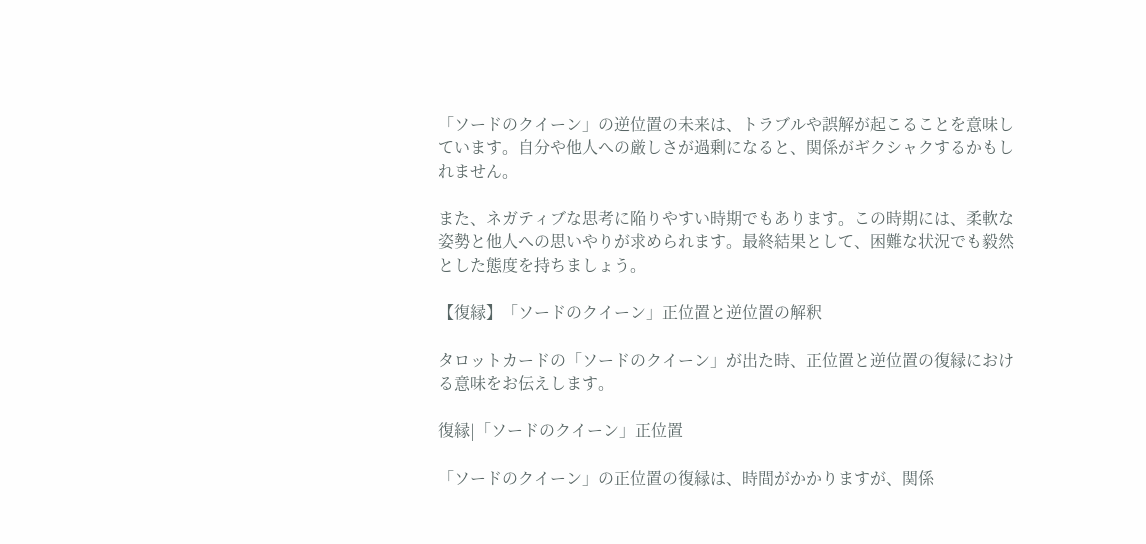「ソードのクイーン」の逆位置の未来は、トラブルや誤解が起こることを意味しています。自分や他人への厳しさが過剰になると、関係がギクシャクするかもしれません。

また、ネガティブな思考に陥りやすい時期でもあります。この時期には、柔軟な姿勢と他人への思いやりが求められます。最終結果として、困難な状況でも毅然とした態度を持ちましょう。

【復縁】「ソードのクイーン」正位置と逆位置の解釈

タロットカードの「ソードのクイーン」が出た時、正位置と逆位置の復縁における意味をお伝えします。

復縁|「ソードのクイーン」正位置

「ソードのクイーン」の正位置の復縁は、時間がかかりますが、関係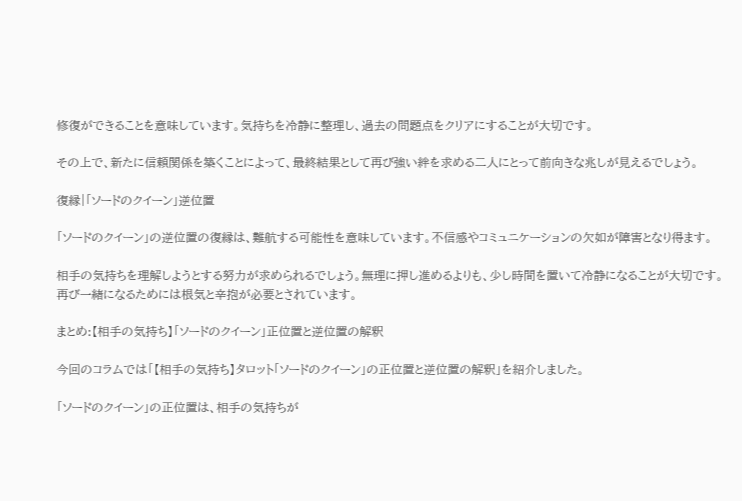修復ができることを意味しています。気持ちを冷静に整理し、過去の問題点をクリアにすることが大切です。

その上で、新たに信頼関係を築くことによって、最終結果として再び強い絆を求める二人にとって前向きな兆しが見えるでしょう。

復縁|「ソードのクイーン」逆位置

「ソードのクイーン」の逆位置の復縁は、難航する可能性を意味しています。不信感やコミュニケーションの欠如が障害となり得ます。

相手の気持ちを理解しようとする努力が求められるでしょう。無理に押し進めるよりも、少し時間を置いて冷静になることが大切です。再び一緒になるためには根気と辛抱が必要とされています。

まとめ:【相手の気持ち】「ソードのクイーン」正位置と逆位置の解釈

今回のコラムでは「【相手の気持ち】タロット「ソードのクイーン」の正位置と逆位置の解釈」を紹介しました。

「ソードのクイーン」の正位置は、相手の気持ちが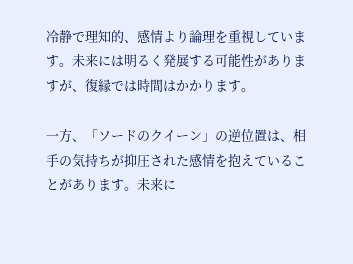冷静で理知的、感情より論理を重視しています。未来には明るく発展する可能性がありますが、復縁では時間はかかります。

一方、「ソードのクイーン」の逆位置は、相手の気持ちが抑圧された感情を抱えていることがあります。未来に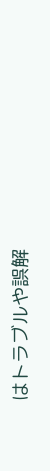はトラブルや誤解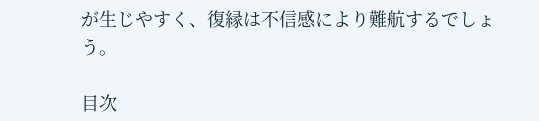が生じやすく、復縁は不信感により難航するでしょう。

目次